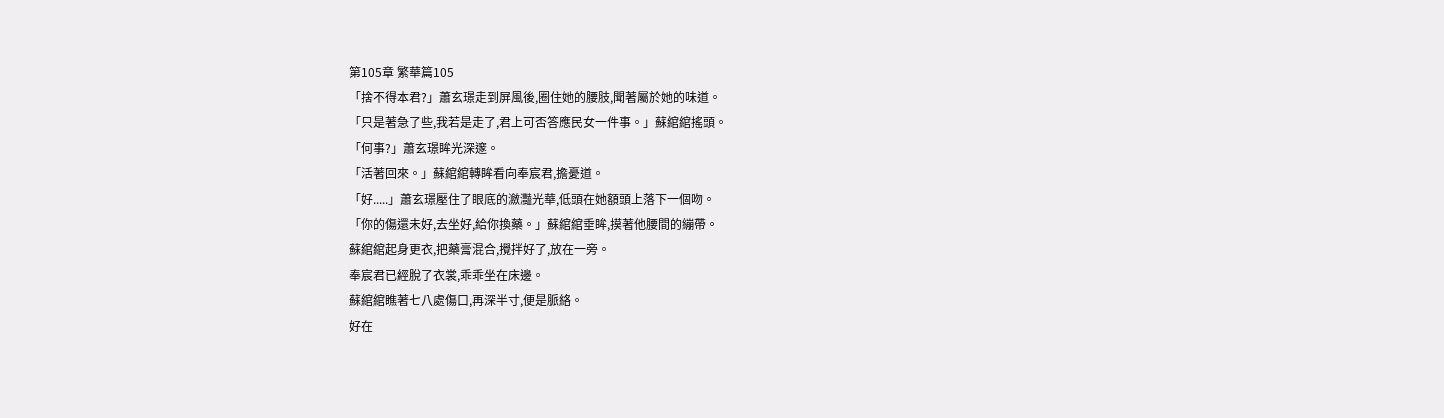第105章 繁華篇105
「捨不得本君?」蕭玄璟走到屏風後,圈住她的腰肢,聞著屬於她的味道。
「只是著急了些,我若是走了,君上可否答應民女一件事。」蘇綰綰搖頭。
「何事?」蕭玄璟眸光深邃。
「活著回來。」蘇綰綰轉眸看向奉宸君,擔憂道。
「好.....」蕭玄璟壓住了眼底的瀲灩光華,低頭在她額頭上落下一個吻。
「你的傷還未好,去坐好,給你換藥。」蘇綰綰垂眸,摸著他腰間的繃帶。
蘇綰綰起身更衣,把藥膏混合,攪拌好了,放在一旁。
奉宸君已經脫了衣裳,乖乖坐在床邊。
蘇綰綰瞧著七八處傷口,再深半寸,便是脈絡。
好在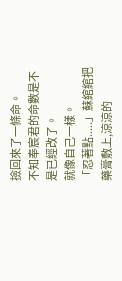撿回來了一條命。
不知奉宸君的命數是不是已經改了。
就像自己一樣。
「忍著點.....」蘇綰綰把藥膏敷上,涼涼的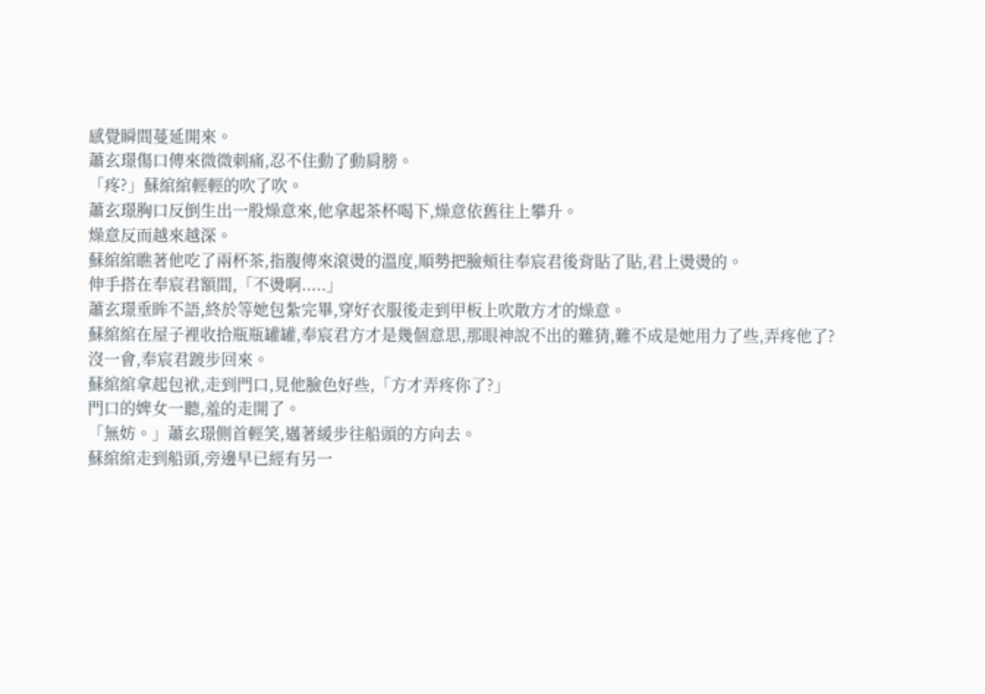感覺瞬間蔓延開來。
蕭玄璟傷口傳來微微刺痛,忍不住動了動肩膀。
「疼?」蘇綰綰輕輕的吹了吹。
蕭玄璟胸口反倒生出一股燥意來,他拿起茶杯喝下,燥意依舊往上攀升。
燥意反而越來越深。
蘇綰綰瞧著他吃了兩杯茶,指腹傳來滾燙的溫度,順勢把臉頰往奉宸君後背貼了貼,君上燙燙的。
伸手搭在奉宸君額間,「不燙啊.....」
蕭玄璟垂眸不語,終於等她包紮完畢,穿好衣服後走到甲板上吹散方才的燥意。
蘇綰綰在屋子裡收拾瓶瓶罐罐,奉宸君方才是幾個意思,那眼神說不出的難猜,難不成是她用力了些,弄疼他了?
沒一會,奉宸君踱步回來。
蘇綰綰拿起包袱,走到門口,見他臉色好些,「方才弄疼你了?」
門口的婢女一聽,羞的走開了。
「無妨。」蕭玄璟側首輕笑,邁著緩步往船頭的方向去。
蘇綰綰走到船頭,旁邊早已經有另一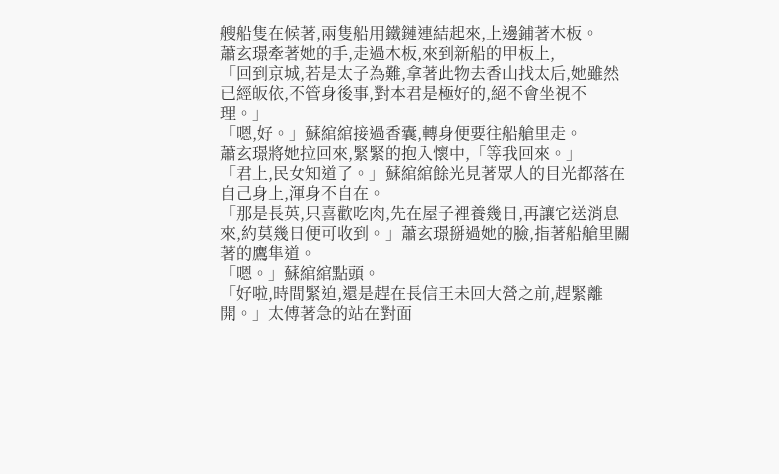艘船隻在候著,兩隻船用鐵鏈連結起來,上邊鋪著木板。
蕭玄璟牽著她的手,走過木板,來到新船的甲板上,
「回到京城,若是太子為難,拿著此物去香山找太后,她雖然已經皈依,不管身後事,對本君是極好的,絕不會坐視不理。」
「嗯,好。」蘇綰綰接過香囊,轉身便要往船艙里走。
蕭玄璟將她拉回來,緊緊的抱入懷中,「等我回來。」
「君上,民女知道了。」蘇綰綰餘光見著眾人的目光都落在自己身上,渾身不自在。
「那是長英,只喜歡吃肉,先在屋子裡養幾日,再讓它送消息來,約莫幾日便可收到。」蕭玄璟掰過她的臉,指著船艙里關著的鷹隼道。
「嗯。」蘇綰綰點頭。
「好啦,時間緊迫,還是趕在長信王未回大營之前,趕緊離開。」太傅著急的站在對面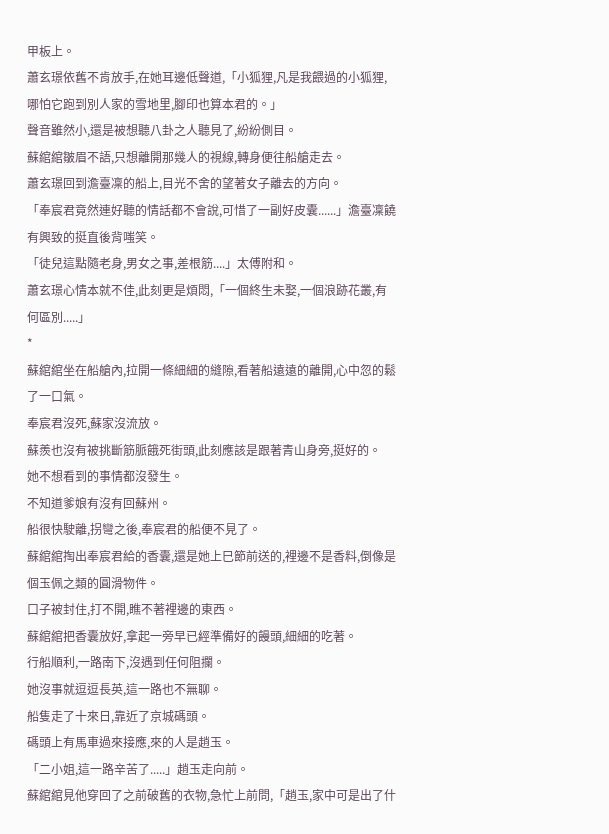甲板上。
蕭玄璟依舊不肯放手,在她耳邊低聲道,「小狐狸,凡是我餵過的小狐狸,哪怕它跑到別人家的雪地里,腳印也算本君的。」
聲音雖然小,還是被想聽八卦之人聽見了,紛紛側目。
蘇綰綰皺眉不語,只想離開那幾人的視線,轉身便往船艙走去。
蕭玄璟回到澹臺凜的船上,目光不舍的望著女子離去的方向。
「奉宸君竟然連好聽的情話都不會說,可惜了一副好皮囊......」澹臺凜饒有興致的挺直後背嗤笑。
「徒兒這點隨老身,男女之事,差根筋....」太傅附和。
蕭玄璟心情本就不佳,此刻更是煩悶,「一個終生未娶,一個浪跡花叢,有何區別.....」
*
蘇綰綰坐在船艙內,拉開一條細細的縫隙,看著船遠遠的離開,心中忽的鬆了一口氣。
奉宸君沒死,蘇家沒流放。
蘇羨也沒有被挑斷筋脈餓死街頭,此刻應該是跟著青山身旁,挺好的。
她不想看到的事情都沒發生。
不知道爹娘有沒有回蘇州。
船很快駛離,拐彎之後,奉宸君的船便不見了。
蘇綰綰掏出奉宸君給的香囊,還是她上巳節前送的,裡邊不是香料,倒像是個玉佩之類的圓滑物件。
口子被封住,打不開,瞧不著裡邊的東西。
蘇綰綰把香囊放好,拿起一旁早已經準備好的饅頭,細細的吃著。
行船順利,一路南下,沒遇到任何阻攔。
她沒事就逗逗長英,這一路也不無聊。
船隻走了十來日,靠近了京城碼頭。
碼頭上有馬車過來接應,來的人是趙玉。
「二小姐,這一路辛苦了.....」趙玉走向前。
蘇綰綰見他穿回了之前破舊的衣物,急忙上前問,「趙玉,家中可是出了什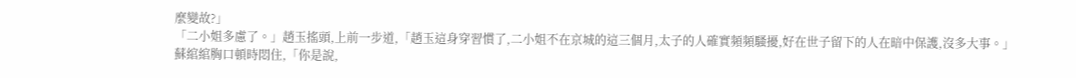麼變故?」
「二小姐多慮了。」趙玉搖頭,上前一步道,「趙玉這身穿習慣了,二小姐不在京城的這三個月,太子的人確實頻頻騷擾,好在世子留下的人在暗中保護,沒多大事。」
蘇綰綰胸口頓時悶住,「你是說,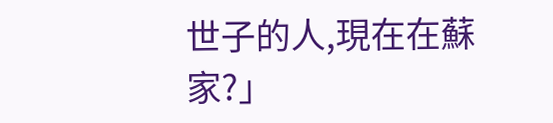世子的人,現在在蘇家?」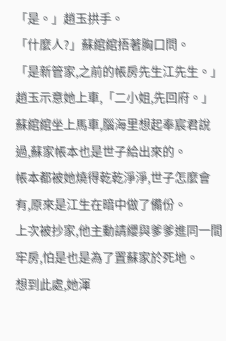「是。」趙玉拱手。
「什麼人?」蘇綰綰捂著胸口問。
「是新管家,之前的帳房先生江先生。」趙玉示意她上車,「二小姐,先回府。」
蘇綰綰坐上馬車,腦海里想起奉宸君說過,蘇家帳本也是世子給出來的。
帳本都被她燒得乾乾淨淨,世子怎麼會有,原來是江生在暗中做了備份。
上次被抄家,他主動請纓與爹爹進同一間牢房,怕是也是為了置蘇家於死地。
想到此處,她渾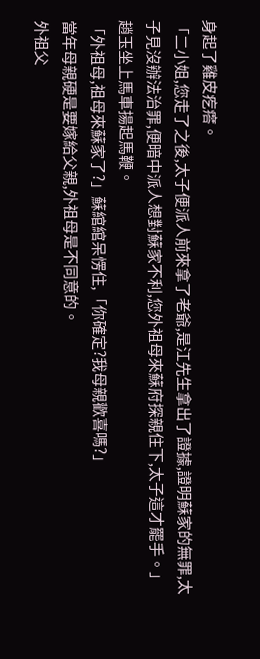身起了雞皮疙瘩。
「二小姐,您走了之後,太子便派人前來拿了老爺,是江先生拿出了證據,證明蘇家的無罪,太子見沒辦法治罪,便暗中派人想對蘇家不利,您外祖母來蘇府探親住下,太子這才罷手。」趙玉坐上馬車揚起馬鞭。
「外祖母,祖母來蘇家了?」蘇綰綰呆愣住,「你確定?我母親歡喜嗎?」
當年母親硬是要嫁給父親,外祖母是不同意的。
外祖父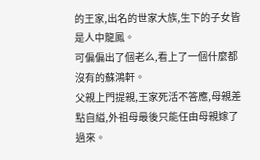的王家,出名的世家大族,生下的子女皆是人中龍鳳。
可偏偏出了個老么,看上了一個什麼都沒有的蘇鴻軒。
父親上門提親,王家死活不答應,母親差點自縊,外祖母最後只能任由母親嫁了過來。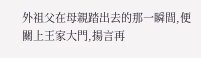外祖父在母親踏出去的那一瞬間,便關上王家大門,揚言再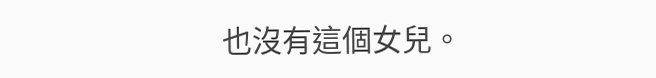也沒有這個女兒。